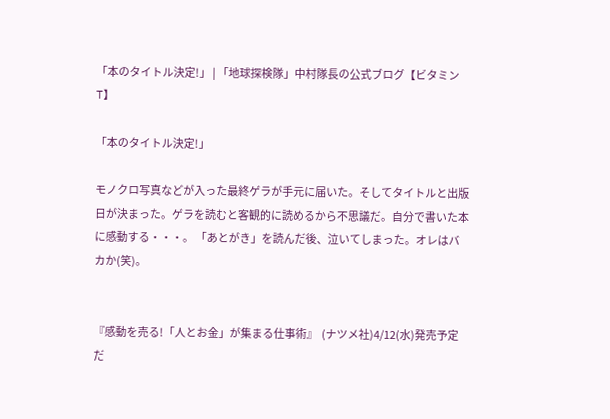「本のタイトル決定!」 | 「地球探検隊」中村隊長の公式ブログ【ビタミンT】

「本のタイトル決定!」

モノクロ写真などが入った最終ゲラが手元に届いた。そしてタイトルと出版日が決まった。ゲラを読むと客観的に読めるから不思議だ。自分で書いた本に感動する・・・。 「あとがき」を読んだ後、泣いてしまった。オレはバカか(笑)。


『感動を売る!「人とお金」が集まる仕事術』  (ナツメ社)4/12(水)発売予定だ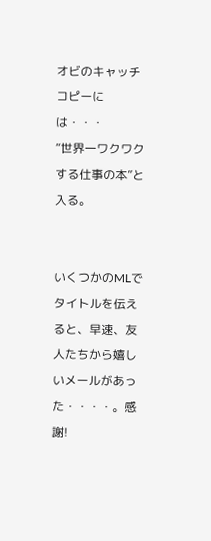オビのキャッチコピーには・・・
“世界一ワクワクする仕事の本”と入る。


いくつかのMLでタイトルを伝えると、早速、友人たちから嬉しいメールがあった・・・・。感謝!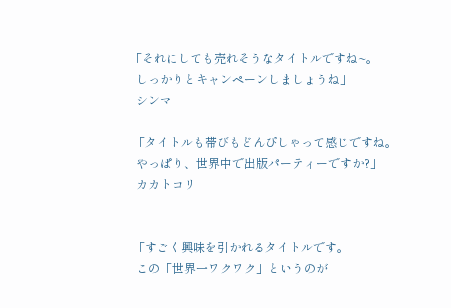「それにしても売れそうなタイトルですね~。
  しっかりとキャンペーンしましょうね」
  シンマ

 「タイトルも帯びもどんぴしゃって感じですね。
  やっぱり、世界中で出版パーティーですか?」
  カカトコリ


 「すごく興味を引かれるタイトルです。
  この「世界一ワクワク」というのが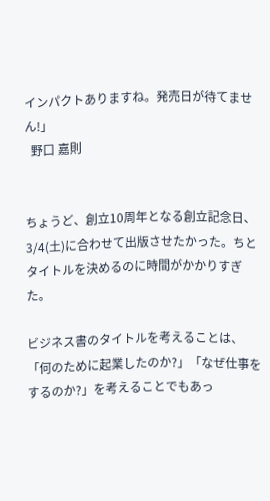インパクトありますね。発売日が待てません!」
  野口 嘉則


ちょうど、創立10周年となる創立記念日、3/4(土)に合わせて出版させたかった。ちとタイトルを決めるのに時間がかかりすぎた。

ビジネス書のタイトルを考えることは、「何のために起業したのか?」「なぜ仕事をするのか?」を考えることでもあっ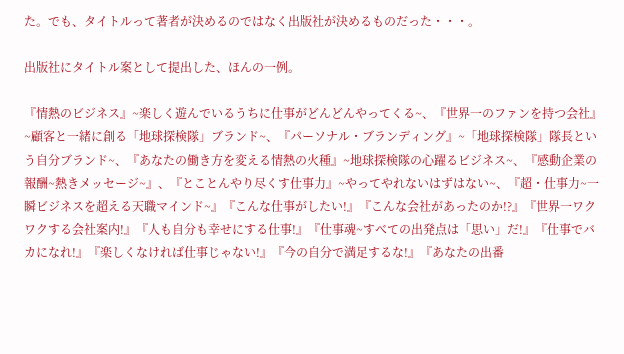た。でも、タイトルって著者が決めるのではなく出版社が決めるものだった・・・。

出版社にタイトル案として提出した、ほんの一例。

『情熱のビジネス』~楽しく遊んでいるうちに仕事がどんどんやってくる~、『世界一のファンを持つ会社』~顧客と一緒に創る「地球探検隊」ブランド~、『パーソナル・ブランディング』~「地球探検隊」隊長という自分ブランド~、『あなたの働き方を変える情熱の火種』~地球探検隊の心躍るビジネス~、『感動企業の報酬~熱きメッセージ~』、『とことんやり尽くす仕事力』~やってやれないはずはない~、『超・仕事力~一瞬ビジネスを超える天職マインド~』『こんな仕事がしたい!』『こんな会社があったのか!?』『世界一ワクワクする会社案内!』『人も自分も幸せにする仕事!』『仕事魂~すべての出発点は「思い」だ!』『仕事でバカになれ!』『楽しくなければ仕事じゃない!』『今の自分で満足するな!』『あなたの出番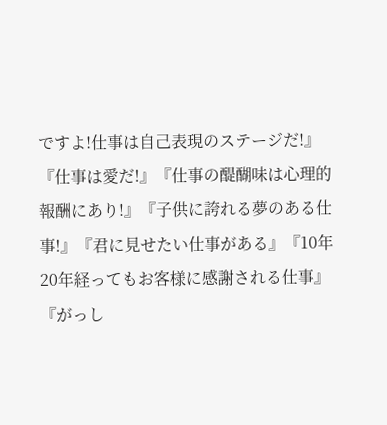ですよ!仕事は自己表現のステージだ!』『仕事は愛だ!』『仕事の醍醐味は心理的報酬にあり!』『子供に誇れる夢のある仕事!』『君に見せたい仕事がある』『10年20年経ってもお客様に感謝される仕事』『がっし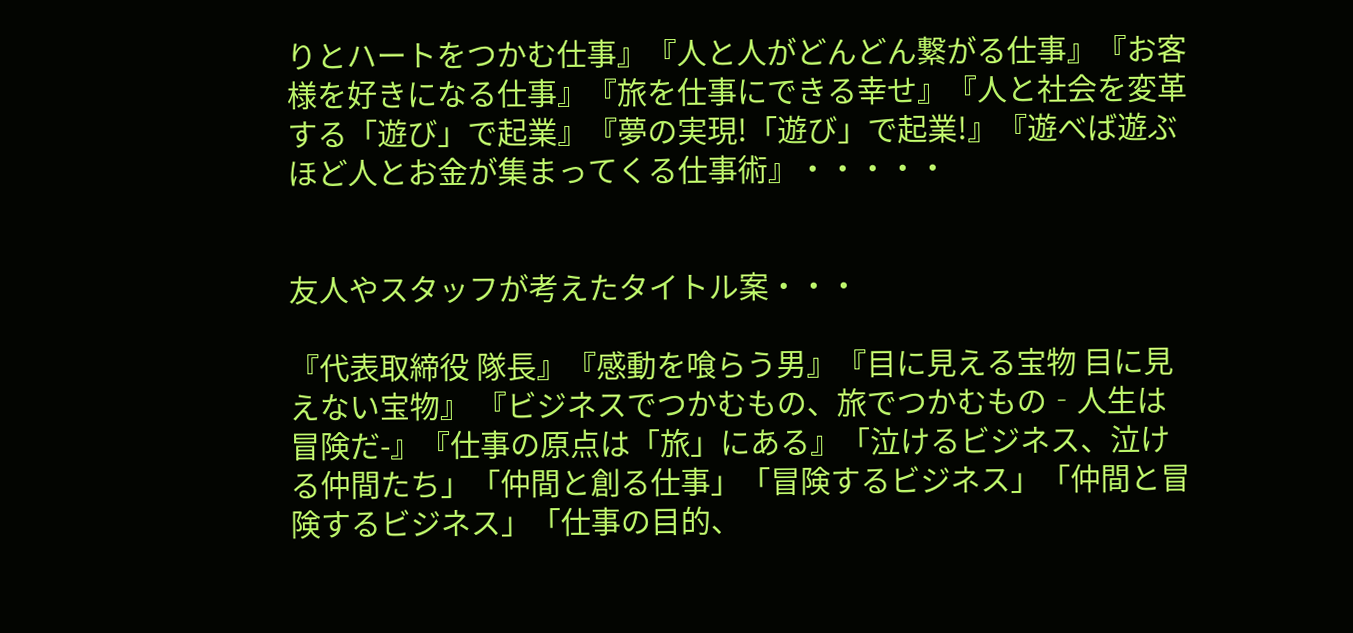りとハートをつかむ仕事』『人と人がどんどん繋がる仕事』『お客様を好きになる仕事』『旅を仕事にできる幸せ』『人と社会を変革する「遊び」で起業』『夢の実現!「遊び」で起業!』『遊べば遊ぶほど人とお金が集まってくる仕事術』・・・・・


友人やスタッフが考えたタイトル案・・・

『代表取締役 隊長』『感動を喰らう男』『目に見える宝物 目に見えない宝物』 『ビジネスでつかむもの、旅でつかむもの‐人生は冒険だ-』『仕事の原点は「旅」にある』「泣けるビジネス、泣ける仲間たち」「仲間と創る仕事」「冒険するビジネス」「仲間と冒険するビジネス」「仕事の目的、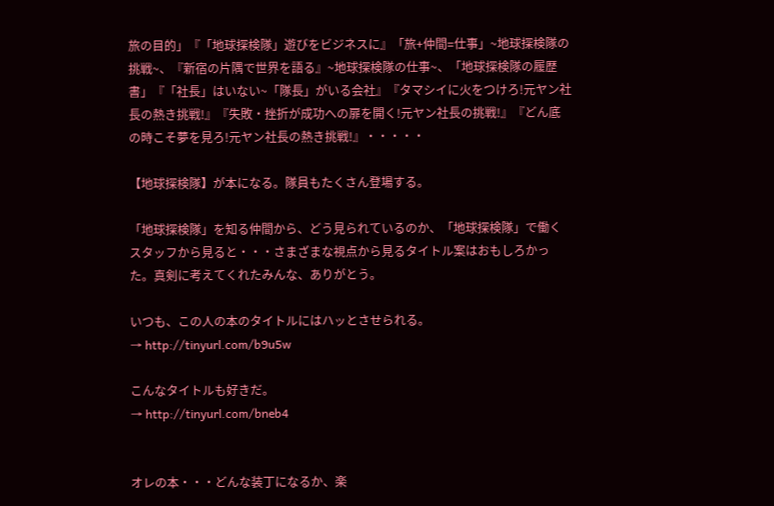旅の目的」『「地球探検隊」遊びをビジネスに』「旅+仲間=仕事」~地球探検隊の挑戦~、『新宿の片隅で世界を語る』~地球探検隊の仕事~、「地球探検隊の履歴書」『「社長」はいない~「隊長」がいる会社』『タマシイに火をつけろ!元ヤン社長の熱き挑戦!』『失敗・挫折が成功への扉を開く!元ヤン社長の挑戦!』『どん底の時こそ夢を見ろ!元ヤン社長の熱き挑戦!』・・・・・

【地球探検隊】が本になる。隊員もたくさん登場する。

「地球探検隊」を知る仲間から、どう見られているのか、「地球探検隊」で働くスタッフから見ると・・・さまざまな視点から見るタイトル案はおもしろかった。真剣に考えてくれたみんな、ありがとう。

いつも、この人の本のタイトルにはハッとさせられる。
→ http://tinyurl.com/b9u5w

こんなタイトルも好きだ。
→ http://tinyurl.com/bneb4


オレの本・・・どんな装丁になるか、楽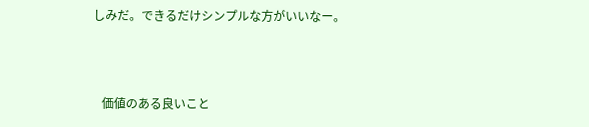しみだ。できるだけシンプルな方がいいなー。



   価値のある良いこと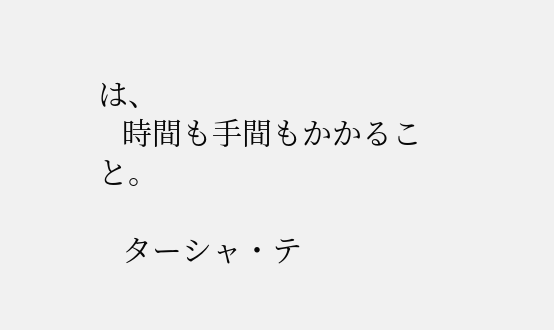は、
   時間も手間もかかること。

   ターシャ・テ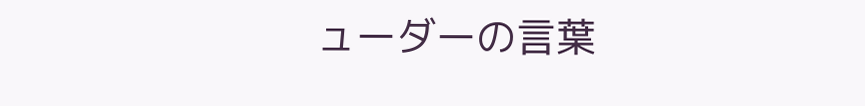ューダーの言葉